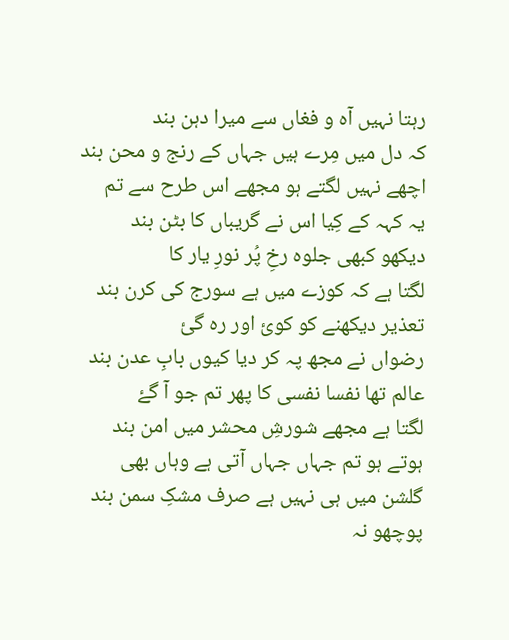رہتا نہیں آہ و فغاں سے میرا دہن بند
کہ دل میں مِرے ہیں جہاں کے رنج و محن بند
اچھے نہیں لگتے ہو مجھے اس طرح سے تم
یہ کہہ کے کِیا اس نے گریباں کا بٹن بند
دیکھو کبھی جلوہ رخِ پُر نورِ یار کا
لگتا ہے کہ کوزے میں ہے سورج کی کرن بند
تعذیر دیکھنے کو کوئ اور رہ گئ
رضواں نے مجھ پہ کر دیا کیوں بابِ عدن بند
عالم تھا نفسا نفسی کا پھر تم جو آ گۓ
لگتا ہے مجھے شورشِ محشر میں امن بند
ہوتے ہو تم جہاں جہاں آتی ہے وہاں بھی
گلشن میں ہی نہیں ہے صرف مشکِ سمن بند
پوچھو نہ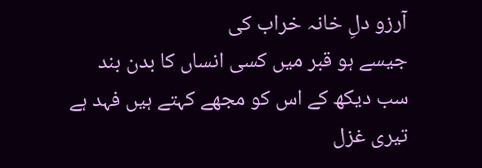آرزو دلِ خانہ خراب کی
جیسے ہو قبر میں کسی انساں کا بدن بند
سب دیکھ کے اس کو مجھے کہتے ہیں فہد ہے
تیری غزل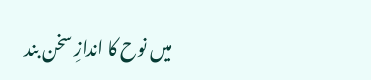میں نوح کا اندازِ سخن بند